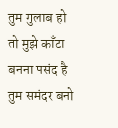तुम गुलाब हो तो मुझे काँटा बनना पसंद है
तुम समंदर बनो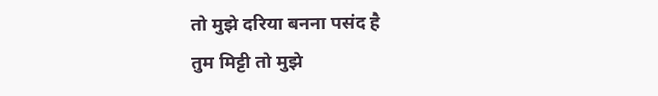तो मुझे दरिया बनना पसंद है
तुम मिट्टी तो मुझे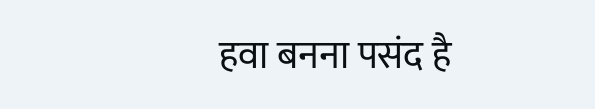हवा बनना पसंद है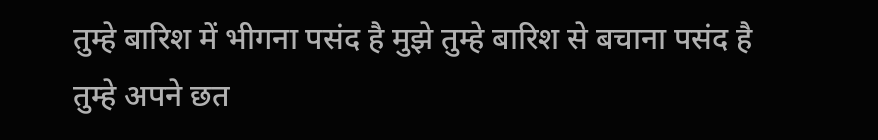तुम्हे बारिश में भीगना पसंद है मुझे तुम्हे बारिश से बचाना पसंद है
तुम्हे अपने छत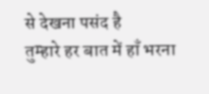से देखना पसंद है
तुम्हारे हर बात में हाँ भरना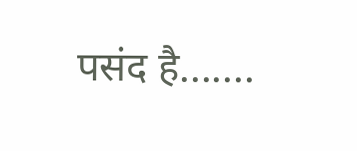पसंद है.......